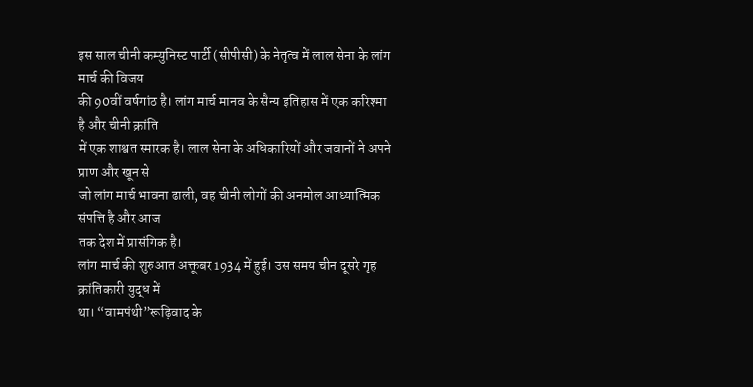इस साल चीनी कम्युनिस्ट पार्टी (सीपीसी) के नेतृत्व में लाल सेना के लांग मार्च की विजय
की 90वीं वर्षगांठ है। लांग मार्च मानव के सैन्य इतिहास में एक करिश्मा है और चीनी क्रांति
में एक शाश्वत स्मारक है। लाल सेना के अधिकारियों और जवानों ने अपने प्राण और खून से
जो लांग मार्च भावना ढाली, वह चीनी लोगों की अनमोल आध्यात्मिक संपत्ति है और आज
तक देश में प्रासंगिक है।
लांग मार्च की शुरुआत अक्तूबर 1934 में हुई। उस समय चीन दूसरे गृह क्रांतिकारी युद्ध में
था। “वामपंथी”रूढ़िवाद के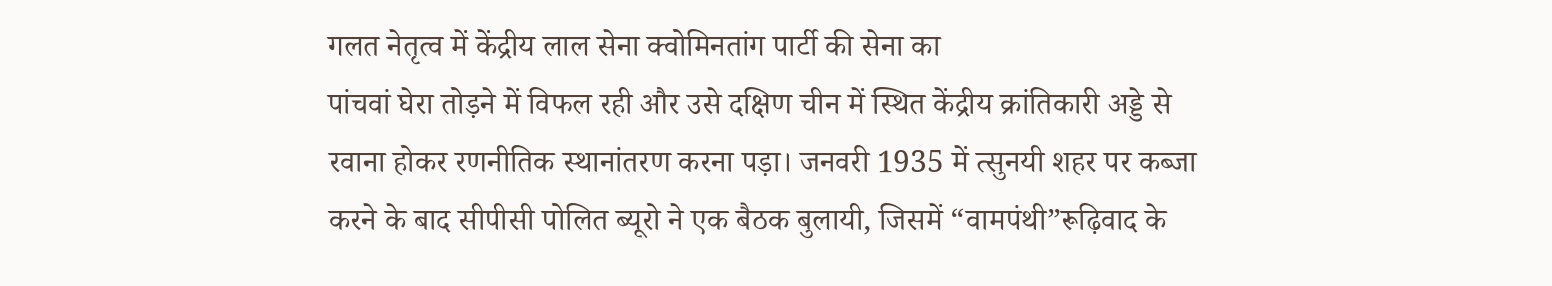गलत नेतृत्व में केंद्रीय लाल सेना क्वोमिनतांग पार्टी की सेना का
पांचवां घेरा तोड़ने में विफल रही और उसे दक्षिण चीन में स्थित केंद्रीय क्रांतिकारी अड्डे से
रवाना होकर रणनीतिक स्थानांतरण करना पड़ा। जनवरी 1935 में त्सुनयी शहर पर कब्जा
करने के बाद सीपीसी पोलित ब्यूरो ने एक बैठक बुलायी, जिसमें “वामपंथी”रूढ़िवाद के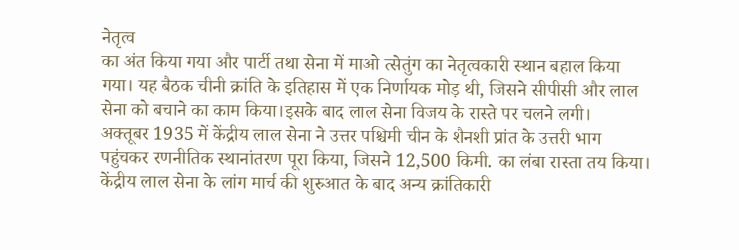नेतृत्व
का अंत किया गया और पार्टी तथा सेना में माओ त्सेतुंग का नेतृत्वकारी स्थान बहाल किया
गया। यह बैठक चीनी क्रांति के इतिहास में एक निर्णायक मोड़ थी, जिसने सीपीसी और लाल
सेना को बचाने का काम किया।इसके बाद लाल सेना विजय के रास्ते पर चलने लगी।
अक्तूबर 1935 में केंद्रीय लाल सेना ने उत्तर पश्चिमी चीन के शैनशी प्रांत के उत्तरी भाग
पहुंचकर रणनीतिक स्थानांतरण पूरा किया, जिसने 12,500 किमी. का लंबा रास्ता तय किया।
केंद्रीय लाल सेना के लांग मार्च की शुरुआत के बाद अन्य क्रांतिकारी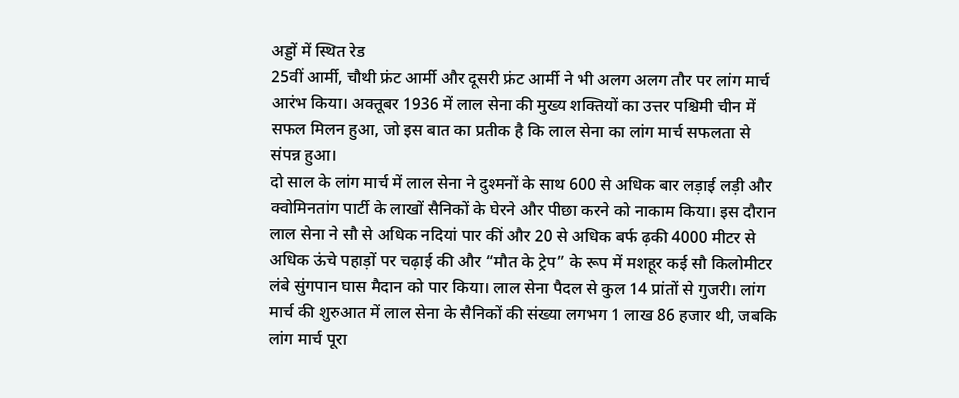अड्डों में स्थित रेड
25वीं आर्मी, चौथी फ्रंट आर्मी और दूसरी फ्रंट आर्मी ने भी अलग अलग तौर पर लांग मार्च
आरंभ किया। अक्तूबर 1936 में लाल सेना की मुख्य शक्तियों का उत्तर पश्चिमी चीन में
सफल मिलन हुआ, जो इस बात का प्रतीक है कि लाल सेना का लांग मार्च सफलता से
संपन्न हुआ।
दो साल के लांग मार्च में लाल सेना ने दुश्मनों के साथ 600 से अधिक बार लड़ाई लड़ी और
क्वोमिनतांग पार्टी के लाखों सैनिकों के घेरने और पीछा करने को नाकाम किया। इस दौरान
लाल सेना ने सौ से अधिक नदियां पार कीं और 20 से अधिक बर्फ ढ़की 4000 मीटर से
अधिक ऊंचे पहाड़ों पर चढ़ाई की और “मौत के ट्रेप” के रूप में मशहूर कई सौ किलोमीटर
लंबे सुंगपान घास मैदान को पार किया। लाल सेना पैदल से कुल 14 प्रांतों से गुजरी। लांग
मार्च की शुरुआत में लाल सेना के सैनिकों की संख्या लगभग 1 लाख 86 हजार थी, जबकि
लांग मार्च पूरा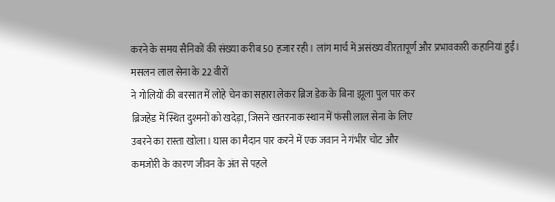करने के समय सैनिकों की संख्या करीब 50 हजार रही। लांग मार्च में असंख्य वीरतापूर्ण और प्रभावकारी कहानियां हुईं। मसलन लाल सेना के 22 वीरों
ने गोलियों की बरसात में लोहे चेन का सहारा लेकर ब्रिज डेक के बिना झूला पुल पार कर
ब्रिजहेड में स्थित दुश्मनों को खदेड़ा, जिसने खतरनाक स्थान में फंसी लाल सेना के लिए
उबरने का रास्ता खोला। घास का मैदान पार करने में एक जवान ने गंभीर चोट और
कमजोरी के कारण जीवन के अंत से पहले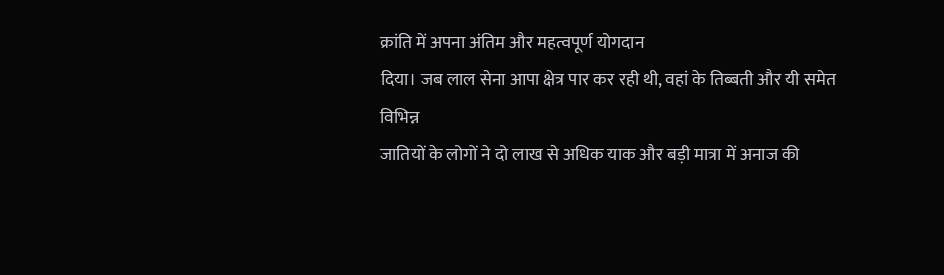क्रांति में अपना अंतिम और महत्वपूर्ण योगदान
दिया। जब लाल सेना आपा क्षेत्र पार कर रही थी, वहां के तिब्बती और यी समेत विभिन्न
जातियों के लोगों ने दो लाख से अधिक याक और बड़ी मात्रा में अनाज की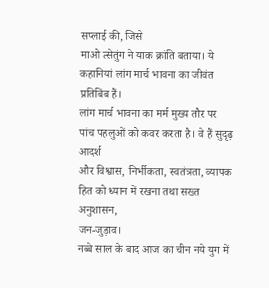सप्लाई की, जिसे
माओ त्सेतुंग ने याक क्रांति बताया। ये कहानियां लांग मार्च भावना का जीवंत प्रतिबिंब हैं।
लांग मार्च भावना का मर्म मुख्य तौर पर पांच पहलुओं को कवर करता है। वे हैं सुदृढ़ आदर्श
और विश्वास, निर्भीकता, स्वतंत्रता, व्यापक हित को ध्यान में रखना तथा सख्त अनुशासन,
जन-जुड़ाव।
नब्बे साल के बाद आज का चीन नये युग में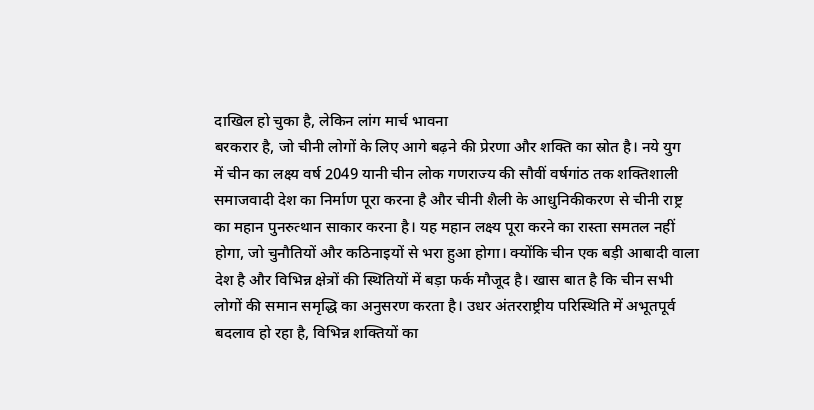दाखिल हो चुका है, लेकिन लांग मार्च भावना
बरकरार है, जो चीनी लोगों के लिए आगे बढ़ने की प्रेरणा और शक्ति का स्रोत है। नये युग
में चीन का लक्ष्य वर्ष 2049 यानी चीन लोक गणराज्य की सौवीं वर्षगांठ तक शक्तिशाली
समाजवादी देश का निर्माण पूरा करना है और चीनी शैली के आधुनिकीकरण से चीनी राष्ट्र
का महान पुनरुत्थान साकार करना है। यह महान लक्ष्य पूरा करने का रास्ता समतल नहीं
होगा, जो चुनौतियों और कठिनाइयों से भरा हुआ होगा। क्योंकि चीन एक बड़ी आबादी वाला
देश है और विभिन्न क्षेत्रों की स्थितियों में बड़ा फर्क मौजूद है। खास बात है कि चीन सभी
लोगों की समान समृद्धि का अनुसरण करता है। उधर अंतरराष्ट्रीय परिस्थिति में अभूतपूर्व
बदलाव हो रहा है, विभिन्न शक्तियों का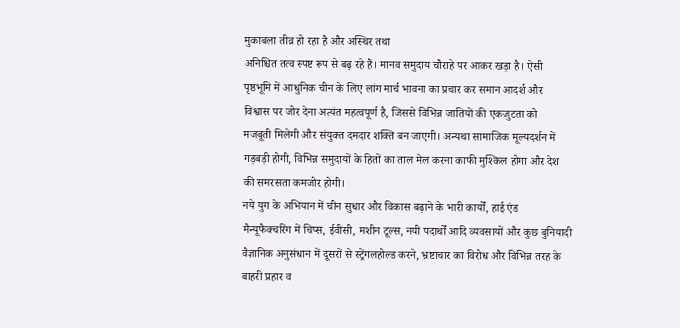मुकाबला तीव्र हो रहा है और अस्थिर तथा
अनिश्चित तत्व स्पष्ट रूप से बढ़ रहे हैं। मानव समुदाय चौराहे पर आकर खड़ा है। ऐसी
पृष्ठभूमि में आधुनिक चीन के लिए लांग मार्च भावना का प्रचार कर समान आदर्श और
विश्वास पर जोर देना अत्यंत महत्वपूर्ण है, जिससे विभिन्न जातियों की एकजुटता को
मजबूती मिलेगी और संयुक्त दमदार शक्ति बन जाएगी। अन्यथा सामाजिक मूल्यदर्शन में
गड़बड़ी होगी, विभिन्न समुदायों के हितों का ताल मेल करना काफी मुश्किल होगा और देश
की समरसता कमजोर होगी।
नये युग के अभियान में चीन सुधार और विकास बढ़ाने के भारी कार्यों, हाई एंड
मैन्यूफैक्चरिंग में चिप्स, ईवीसी, मशीन टूल्स, नयी पदार्थों आदि व्यवसायों और कुछ बुनियादी
वैज्ञानिक अनुसंधान में दूसरों से स्ट्रेंगलहोल्ड करने, भ्रष्टाचार का विरोध और विभिन्न तरह के
बाहरी प्रहार व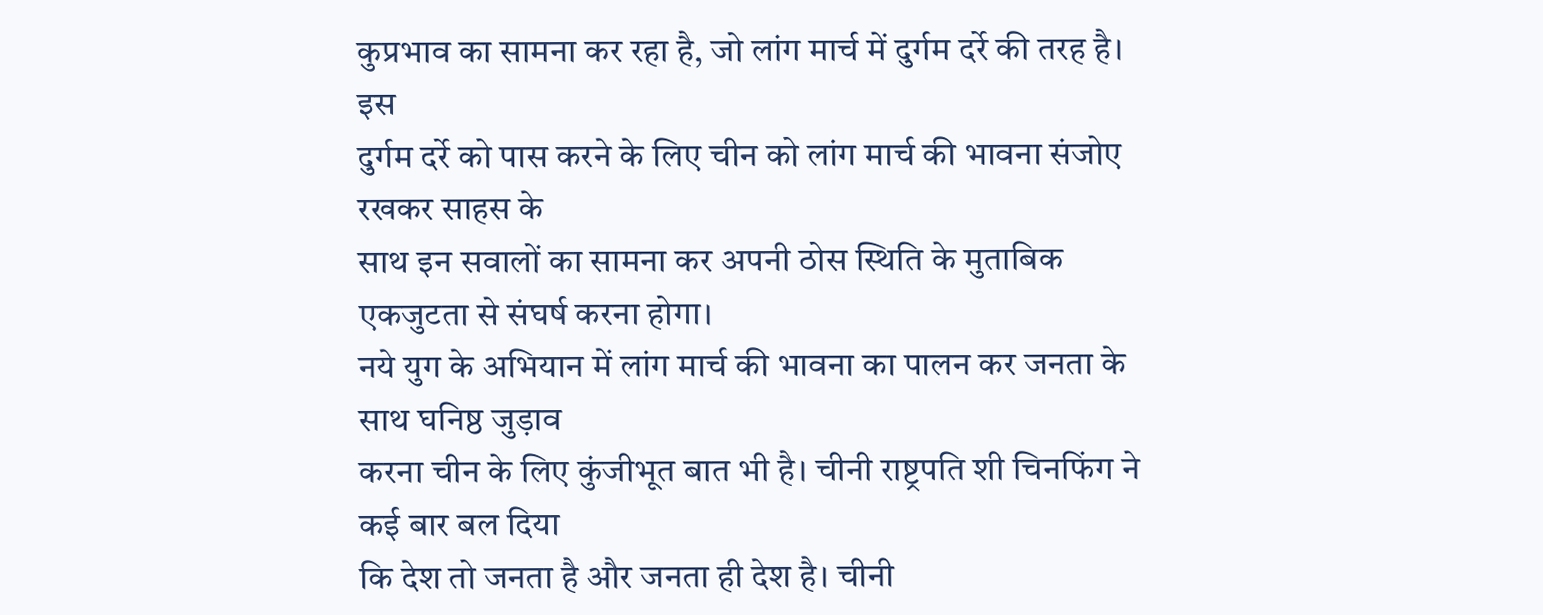कुप्रभाव का सामना कर रहा है, जो लांग मार्च में दुर्गम दर्रे की तरह है। इस
दुर्गम दर्रे को पास करने के लिए चीन को लांग मार्च की भावना संजोए रखकर साहस के
साथ इन सवालों का सामना कर अपनी ठोस स्थिति के मुताबिक एकजुटता से संघर्ष करना होगा।
नये युग के अभियान में लांग मार्च की भावना का पालन कर जनता के साथ घनिष्ठ जुड़ाव
करना चीन के लिए कुंजीभूत बात भी है। चीनी राष्ट्रपति शी चिनफिंग ने कई बार बल दिया
कि देश तो जनता है और जनता ही देश है। चीनी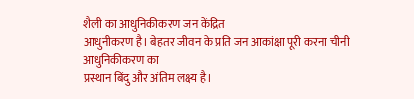शैली का आधुनिकीकरण जन केंद्रित
आधुनीकरण है। बेहतर जीवन के प्रति जन आकांक्षा पूरी करना चीनी आधुनिकीकरण का
प्रस्थान बिंदु और अंतिम लक्ष्य है।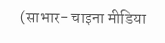(साभार- चाइना मीडिया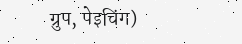ग्रुप, पेइचिंग)